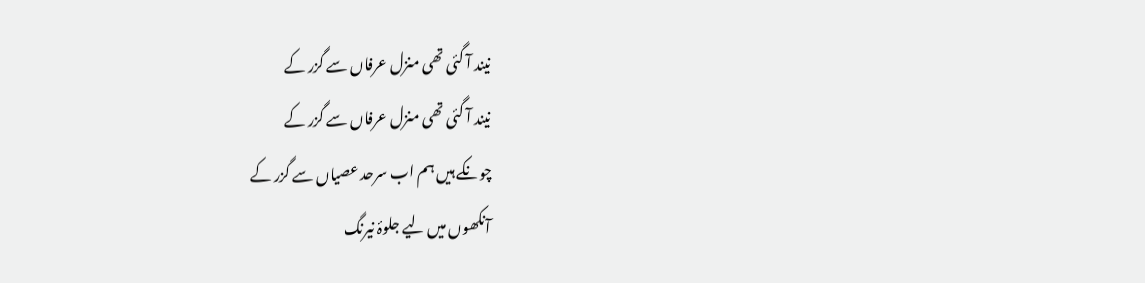نیند آ گئی تھی منزل عرفاں سے گزر کے
نیند آ گئی تھی منزل عرفاں سے گزر کے
چونکے ہیں ہم اب سرحد عصیاں سے گزر کے
آنکھوں میں لیے جلوۂ نیرنگ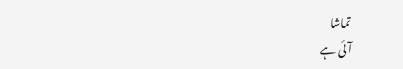تماشا
آئی ہے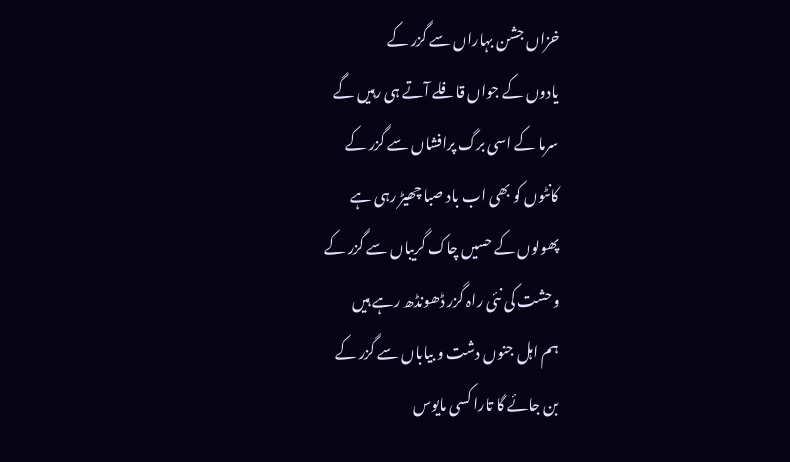خزاں جشن بہاراں سے گزر کے
یادوں کے جواں قافلے آتے ہی رہیں گے
سرما کے اسی برگ پرافشاں سے گزر کے
کانٹوں کو بھی اب باد صبا چھیڑ رہی ہے
پھولوں کے حسیں چاک گریباں سے گزر کے
وحشت کی نئی راہ گزر ڈھونڈھ رہے ہیں
ہم اہل جنوں دشت و بیاباں سے گزر کے
بن جائے گا تارا کسی مایوس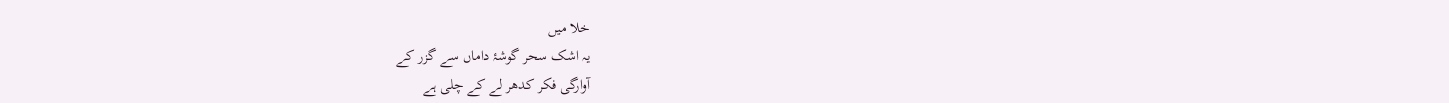خلا میں
یہ اشک سحر گوشۂ داماں سے گزر کے
آوارگی فکر کدھر لے کے چلی ہے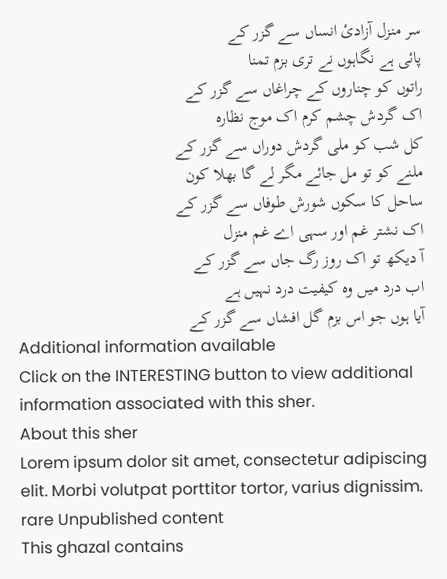سر منزل آزادئ انساں سے گزر کے
پائی ہے نگاہوں نے تری بزم تمنا
راتوں کو چناروں کے چراغاں سے گزر کے
اک گردش چشم کرم اک موج نظارہ
کل شب کو ملی گردش دوراں سے گزر کے
ملنے کو تو مل جائے مگر لے گا بھلا کون
ساحل کا سکوں شورش طوفاں سے گزر کے
اک نشتر غم اور سہی اے غم منزل
آ دیکھ تو اک روز رگ جاں سے گزر کے
اب درد میں وہ کیفیت درد نہیں ہے
آیا ہوں جو اس بزم گل افشاں سے گزر کے
Additional information available
Click on the INTERESTING button to view additional information associated with this sher.
About this sher
Lorem ipsum dolor sit amet, consectetur adipiscing elit. Morbi volutpat porttitor tortor, varius dignissim.
rare Unpublished content
This ghazal contains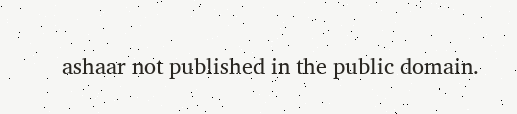ashaar not published in the public domain.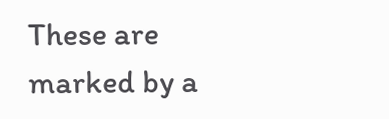These are marked by a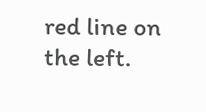red line on the left.